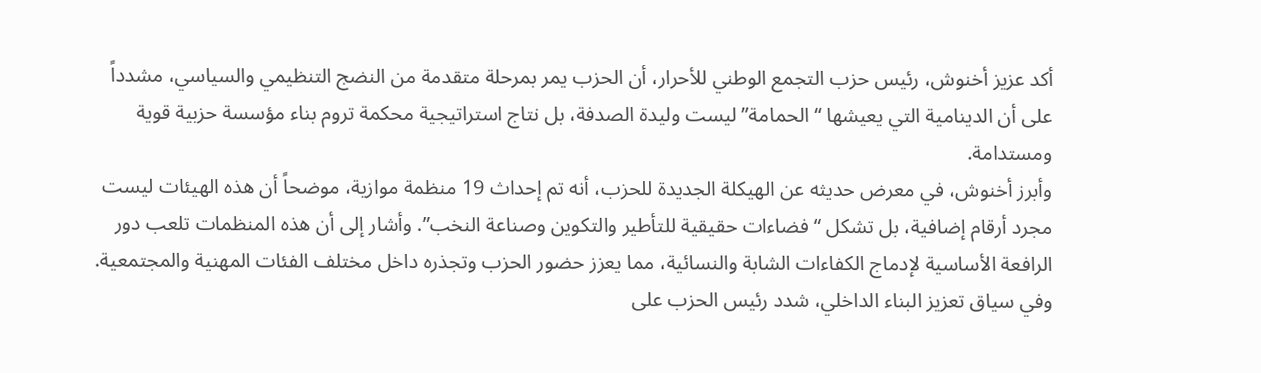أكد عزيز أخنوش، رئيس حزب التجمع الوطني للأحرار، أن الحزب يمر بمرحلة متقدمة من النضج التنظيمي والسياسي، مشدداً على أن الدينامية التي يعيشها “الحمامة” ليست وليدة الصدفة، بل نتاج استراتيجية محكمة تروم بناء مؤسسة حزبية قوية ومستدامة.
وأبرز أخنوش، في معرض حديثه عن الهيكلة الجديدة للحزب، أنه تم إحداث 19 منظمة موازية، موضحاً أن هذه الهيئات ليست مجرد أرقام إضافية، بل تشكل “فضاءات حقيقية للتأطير والتكوين وصناعة النخب”. وأشار إلى أن هذه المنظمات تلعب دور الرافعة الأساسية لإدماج الكفاءات الشابة والنسائية، مما يعزز حضور الحزب وتجذره داخل مختلف الفئات المهنية والمجتمعية.
وفي سياق تعزيز البناء الداخلي، شدد رئيس الحزب على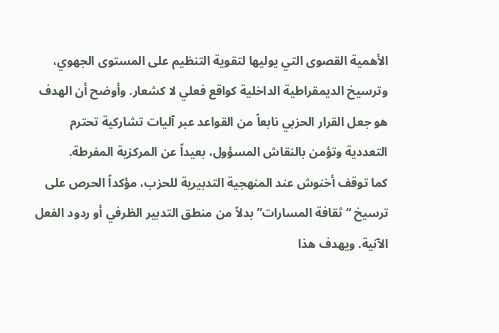الأهمية القصوى التي يوليها لتقوية التنظيم على المستوى الجهوي، وترسيخ الديمقراطية الداخلية كواقع فعلي لا كشعار. وأوضح أن الهدف هو جعل القرار الحزبي نابعاً من القواعد عبر آليات تشاركية تحترم التعددية وتؤمن بالنقاش المسؤول، بعيداً عن المركزية المفرطة.
كما توقف أخنوش عند المنهجية التدبيرية للحزب، مؤكداً الحرص على ترسيخ “ثقافة المسارات” بدلاً من منطق التدبير الظرفي أو ردود الفعل الآنية. ويهدف هذا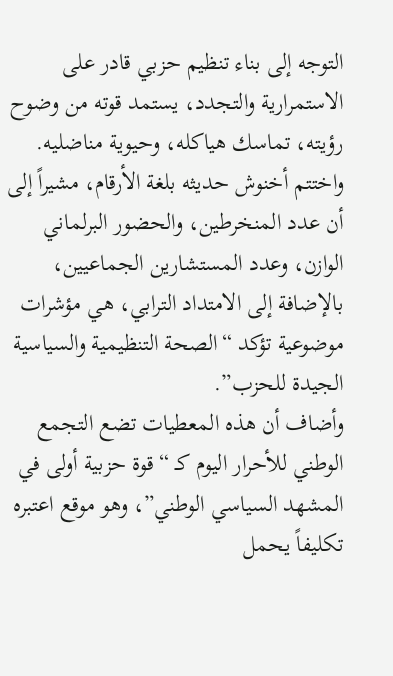التوجه إلى بناء تنظيم حزبي قادر على الاستمرارية والتجدد، يستمد قوته من وضوح رؤيته، تماسك هياكله، وحيوية مناضليه.
واختتم أخنوش حديثه بلغة الأرقام، مشيراً إلى أن عدد المنخرطين، والحضور البرلماني الوازن، وعدد المستشارين الجماعيين، بالإضافة إلى الامتداد الترابي، هي مؤشرات موضوعية تؤكد “الصحة التنظيمية والسياسية الجيدة للحزب”.
وأضاف أن هذه المعطيات تضع التجمع الوطني للأحرار اليوم كـ “قوة حزبية أولى في المشهد السياسي الوطني”، وهو موقع اعتبره تكليفاً يحمل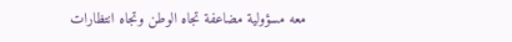معه مسؤولية مضاعفة تجاه الوطن وتجاه انتظارات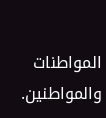المواطنات والمواطنين.